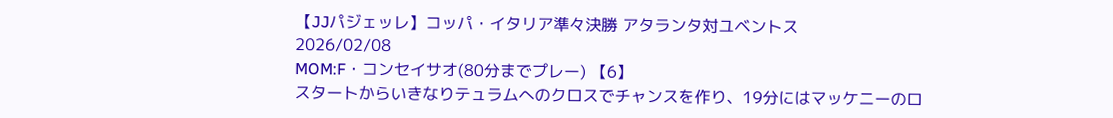【JJパジェッレ】コッパ・イタリア準々決勝 アタランタ対ユベントス
2026/02/08
MOM:F・コンセイサオ(80分までプレー) 【6】
スタートからいきなりテュラムへのクロスでチャンスを作り、19分にはマッケニーのロ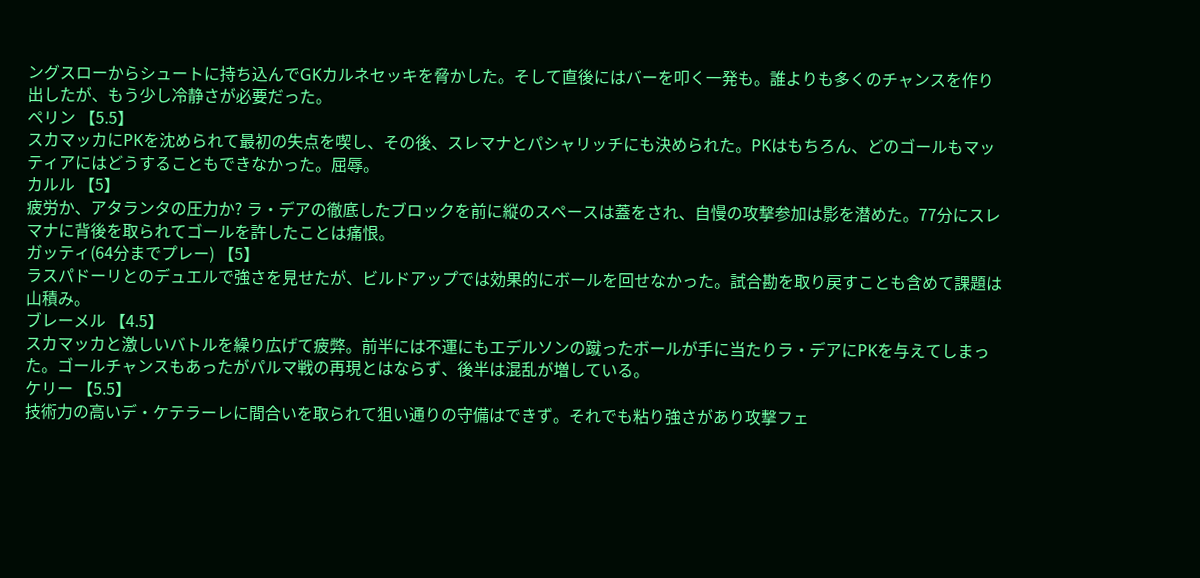ングスローからシュートに持ち込んでGKカルネセッキを脅かした。そして直後にはバーを叩く一発も。誰よりも多くのチャンスを作り出したが、もう少し冷静さが必要だった。
ペリン 【5.5】
スカマッカにPKを沈められて最初の失点を喫し、その後、スレマナとパシャリッチにも決められた。PKはもちろん、どのゴールもマッティアにはどうすることもできなかった。屈辱。
カルル 【5】
疲労か、アタランタの圧力か? ラ・デアの徹底したブロックを前に縦のスペースは蓋をされ、自慢の攻撃参加は影を潜めた。77分にスレマナに背後を取られてゴールを許したことは痛恨。
ガッティ(64分までプレー) 【5】
ラスパドーリとのデュエルで強さを見せたが、ビルドアップでは効果的にボールを回せなかった。試合勘を取り戻すことも含めて課題は山積み。
ブレーメル 【4.5】
スカマッカと激しいバトルを繰り広げて疲弊。前半には不運にもエデルソンの蹴ったボールが手に当たりラ・デアにPKを与えてしまった。ゴールチャンスもあったがパルマ戦の再現とはならず、後半は混乱が増している。
ケリー 【5.5】
技術力の高いデ・ケテラーレに間合いを取られて狙い通りの守備はできず。それでも粘り強さがあり攻撃フェ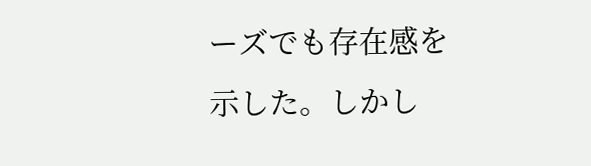ーズでも存在感を示した。しかし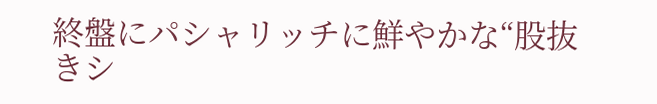終盤にパシャリッチに鮮やかな“股抜きシ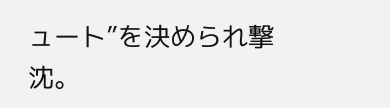ュート”を決められ撃沈。